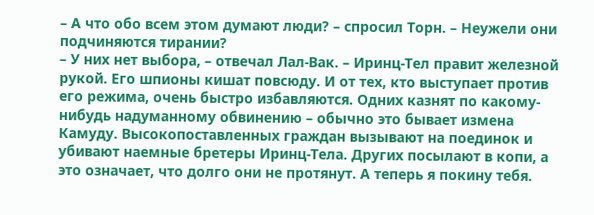– А что обо всем этом думают люди? – спросил Торн. – Неужели они подчиняются тирании?
– У них нет выбора, – отвечал Лал-Вак. – Иринц-Тел правит железной рукой. Его шпионы кишат повсюду. И от тех, кто выступает против его режима, очень быстро избавляются. Одних казнят по какому-нибудь надуманному обвинению – обычно это бывает измена Камуду. Высокопоставленных граждан вызывают на поединок и убивают наемные бретеры Иринц-Тела. Других посылают в копи, а это означает, что долго они не протянут. А теперь я покину тебя.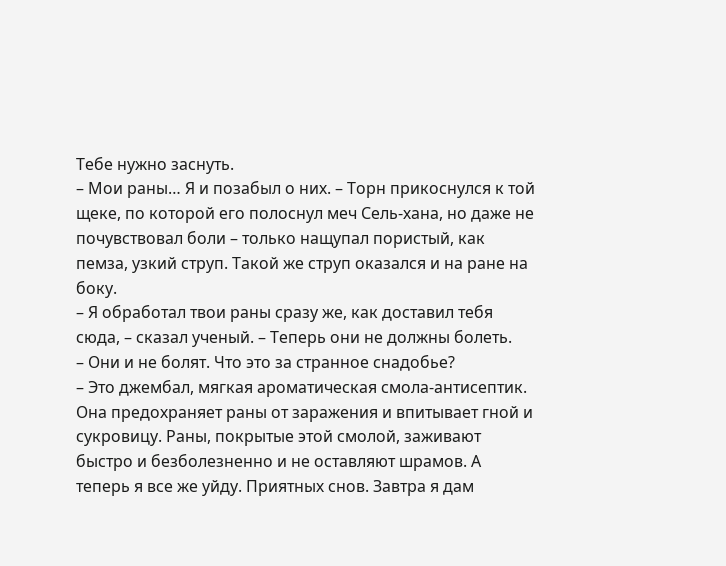Тебе нужно заснуть.
– Мои раны… Я и позабыл о них. – Торн прикоснулся к той щеке, по которой его полоснул меч Сель-хана, но даже не почувствовал боли – только нащупал пористый, как пемза, узкий струп. Такой же струп оказался и на ране на боку.
– Я обработал твои раны сразу же, как доставил тебя сюда, – сказал ученый. – Теперь они не должны болеть.
– Они и не болят. Что это за странное снадобье?
– Это джембал, мягкая ароматическая смола-антисептик. Она предохраняет раны от заражения и впитывает гной и сукровицу. Раны, покрытые этой смолой, заживают быстро и безболезненно и не оставляют шрамов. А теперь я все же уйду. Приятных снов. Завтра я дам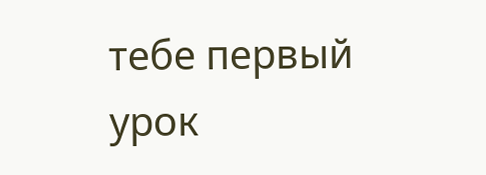тебе первый урок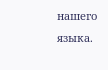нашего языка.